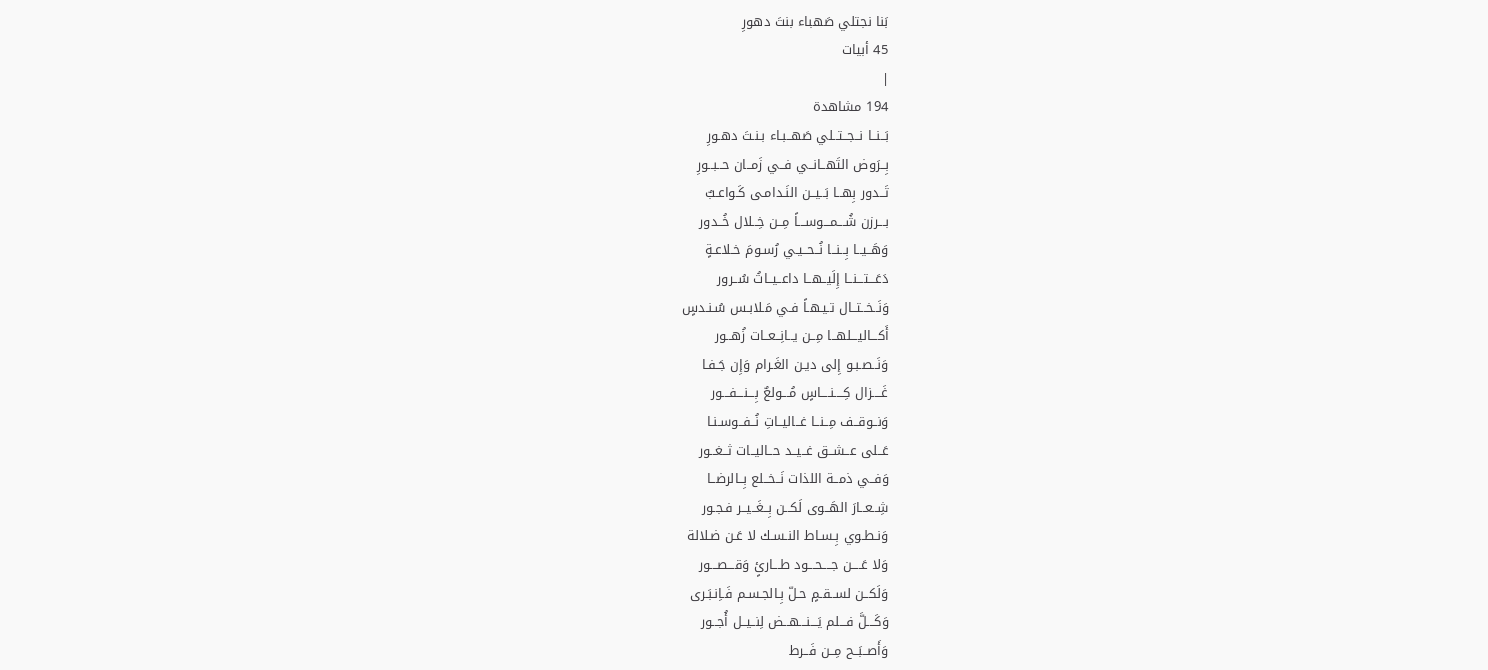بَنا نجتلي صَهباء بنتَ دهورِ
45 أبيات
|
194 مشاهدة
بَــنــا نــجــتــلي صَهــبـاء بـنـتَ دهـورِ
بِــرَوض التَهــانــي فــي زَمــان حــبــورِ
تَــدور بِهــا بَــيــن النَـدامـى كَـواعـبٌ
بـــرزن شُـــمـــوســـاً مِــن خِــلال خُــدور
وَهَــيــا بِــنــا نُــحــيـي رُسـومَ خـلاعـةٍ
دَعَـــتـــنــا إِلَيــهــا داعــيــاتُ سُــرور
وَنَــخــتــال تـيـهـاً فـي مَـلابـس سُـنـدسٍ
أَكـــاليـــلهــا مِــن يــانِــعــات زُهــور
وَنَــصـبـو إِلى ديـن الغَـرام وَإِن جَـفـا
غَــــزال كِــــنــــاسٍ مُـــولعٌ بِـــنـــفـــور
وَنــوقــف مِــنــا غــاليــاتِ نُــفــوسـنـا
عَــلى عــشــق غــيــد حــاليــات ثــغــور
وَفــي ذمــة اللذات نَــخــلع بِــالرضــا
شِــعــارَ الهَــوى لَكــن بِــغَــيــر فـجـور
وَنـطـوي بِـسـاط النـسـك لا عَـن ضـلالة
وَلا عَــــن جــــحـــود طـــارئٍ وَقـــصـــور
وَلَكــن لســقـمٍ حـلّ بِـالجـسـم فَـاِنـبَـرى
وَكَـــلَّ فـــلم يَـــنـــهــض لِنــيــل أُجــور
وَأَصــبَــح مِــن فَــرط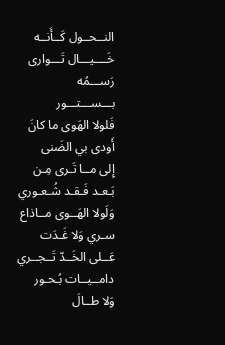النــحــول كَــأَنــه
خَــــيـــال تَـــوارى رَســـمُه بـــســـتـــور
فَلولا الهَوى ما كانَ أَودى بي الضَنى
إِلى مــا تَـرى مِـن بَـعـد فَـقـد شُـعـوري
وَلَولا الهَــوى مــاذاع سـري وَلا غَـدَت
عَــلى الخَــدّ تَــجــري دامــيــات بُـحـور
وَلا طــالَ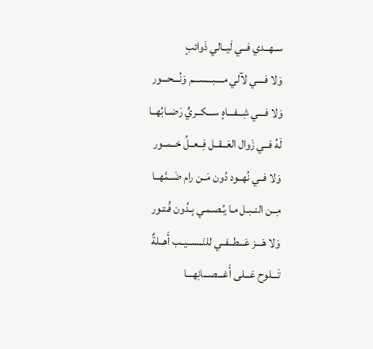ســهــدي فــي لَيــالي ذَوائبٍ
وَلا فــــي لآلي مــــبـــســـم وَنُـــحـــور
وَلا فـــي شِـــفـــاهٍ ســـكــريٍّ رَضــابُهــا
لَهُ فــي زَوال العَــقــل فِــعــلُ خــمــور
وَلا فــي نُهــود دُون مَــن رام ضَــمَّهــا
مِــن النــبـل مـا يُـصـمـي بِـدُون فُـتـور
وَلا هَـــز عَـــطــفــي للنَــســيــب أَهــلةٌ
تَـــلوح عَـــلى أَغـــصـــانِهـــا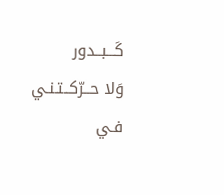كَـــبــدور
وَلا حــرّكــتـنـي فـي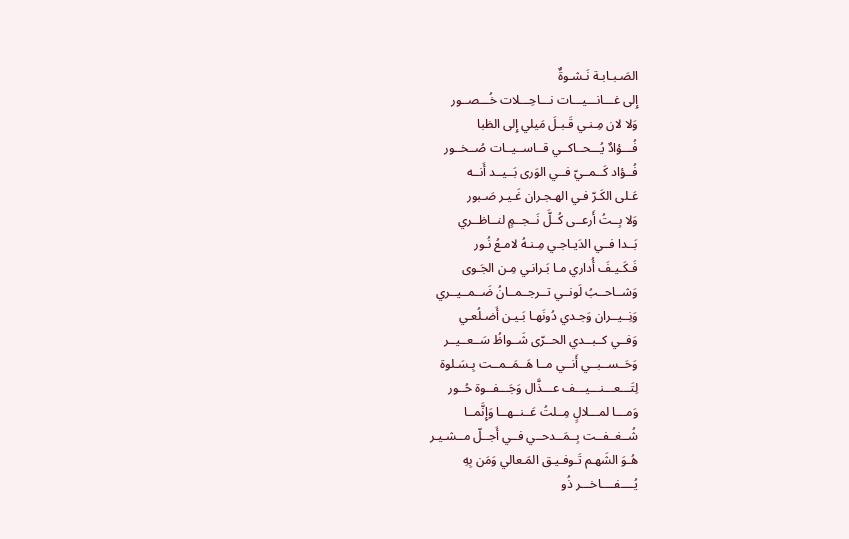الصَـبـابـة نَـشـوةٌ
إِلى غـــانـــيـــات نـــاحِـــلات خُـــصــور
وَلا لان مِـنـي قَـبـلَ مَيلي إِلى الظبا
فُـــؤادٌ يُـــحــاكــي قــاســيــات صُــخــور
فُــؤاد كَــمــيّ فــي الوَرى بَــيــد أَنــه
عَـلى الكَـرّ فـي الهـجـران غَـيـر صَـبور
وَلا بِــتُ أَرعــى كُــلَّ نَــجــمٍ لنــاظــري
بَــدا فــي الدَيـاجـي مِـنـهُ لامـعُ نُـور
فَـكَـيـفَ أُداري مـا بَـرانـي مِـن الجَـوى
وَشــاحــبُ لَونــي تــرجــمــانُ ضَــمــيــري
وَنِــيــران وَجـدي دُونَهـا بَـيـن أَضـلُعـي
وَفــي كــبــدي الحــرّى شَــواظُ سَــعــيــر
وَحَــســبــي أَنــي مــا هَــمَــمــت بِـسَـلوة
لِتَـــعـــنـــيـــف عـــذَّال وَجَـــفــوة حُــور
وَمـــا لمـــلالٍ مِــلتُ عَــنــهــا وَإِنَّمــا
شُــغــفــت بِــمَــدحــي فــي أَجــلّ مــشـيـر
هُـوَ الشَهـم تَـوفـيـق المَـعالي وَمَن بِهِ
يُــــفــــاخـــر ذُو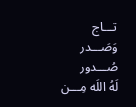تـــاج وَصَـــدر صُـــدور
لَهُ اللَه مِـــن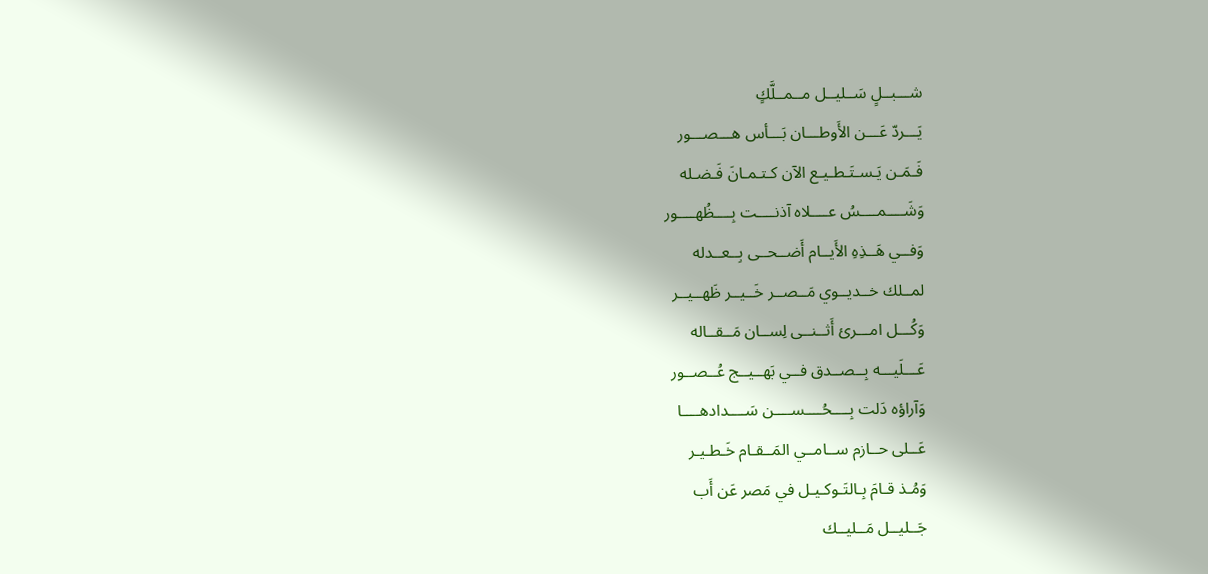شـــبــلٍ سَــليــل مــمــلَّكٍ
يَـــردّ عَـــن الأَوطـــان بَـــأس هـــصـــور
فَـمَـن يَـسـتَـطـيـع الآن كـتـمـانَ فَـضـله
وَشَــــمــــسُ عــــلاه آذنــــت بِــــظُهــــور
وَفــي هَــذِهِ الأَيــام أَضــحــى بِــعــدله
لمــلك خــديــوي مَــصــر خَــيــر ظَهــيــر
وَكُـــل امـــرئ أَثــنــى لِســان مَــقــاله
عَـــلَيـــه بِــصــدق فــي بَهــيــج عُــصــور
وَآراؤه دَلت بِــــحُــــســــن سَــــدادهــــا
عَــلى حــازم ســامــي المَــقـام خَـطـيـر
وَمُـذ قـامَ بِـالتَـوكـيـل في مَصر عَن أَب
جَــليــل مَــليــك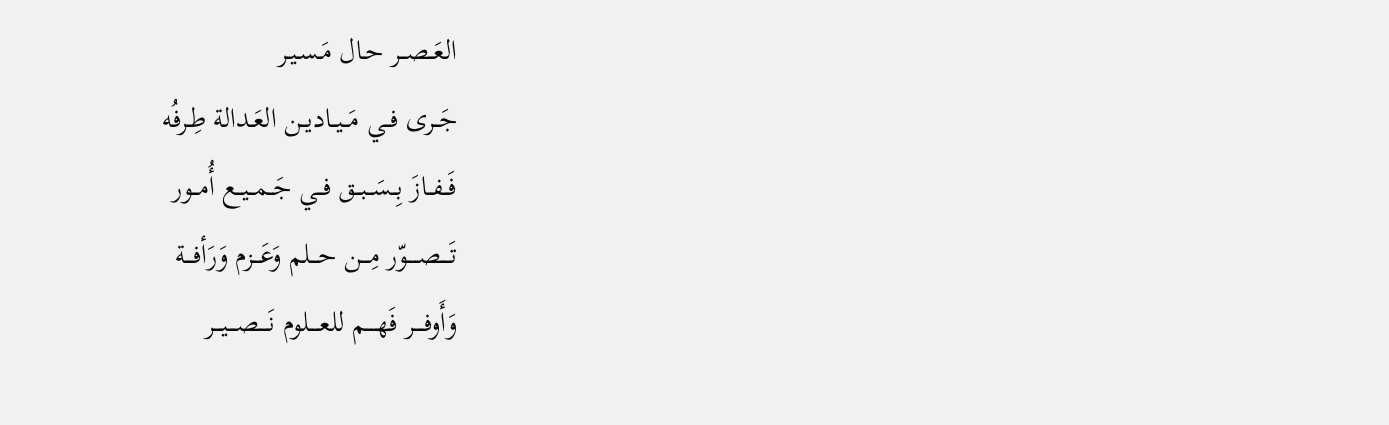العَــصــر حـال مَـسـيـر
جَــرى فــي مَــيــاديــن العَـدالة طِـرفُه
فَــفــازَ بِــسَــبــق فــي جَــمــيــع أُمــور
تَــــصــــوّر مِـــن حـــلم وَعَـــزم وَرَأفـــة
وَأَوفــــر فَهــــم للعــــلوم نَــــصـــيـــر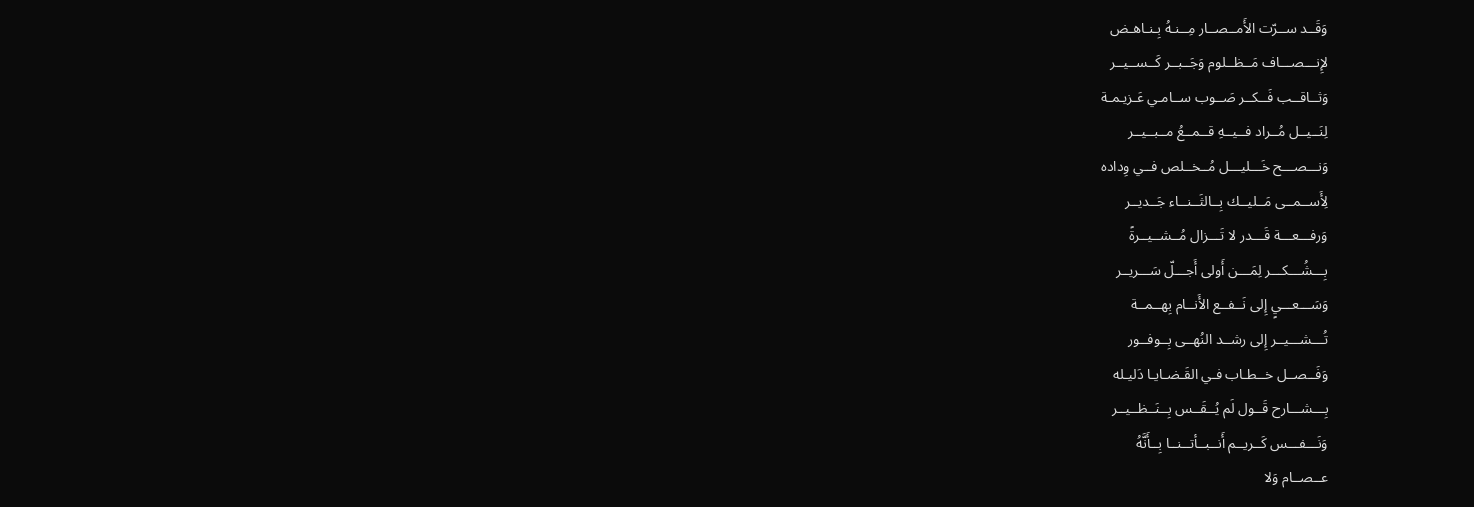وَقَــد ســرّت الأَمــصــار مِــنـهُ بِـنـاهـض
لإِنـــصـــاف مَــظــلوم وَجَــبــر كَــســيــر
وَثــاقــب فَــكــر صَــوب ســامـي عَـزيـمـة
لِنَــيــل مُــراد فــيــهِ قــمــعُ مــبــيــر
وَنـــصـــح خَـــليـــل مُــخــلص فــي وِداده
لِأَســمــى مَــليــك بِــالثَــنــاء جَــديــر
وَرفـــعـــة قَـــدر لا تَـــزال مُــشــيــرةً
بِـــشُـــكـــر لِمَـــن أَولى أَجـــلّ سَـــريــر
وَسَـــعـــيٍ إِلى نَــفــع الأَنــام بِهــمــة
تُـــشـــيــر إِلى رشــد النُهــى بِــوفــور
وَفَــصــل خــطـاب فـي القَـضـايـا دَليـله
بِـــشـــارح قَــول لَم يُــقَــس بِــنَــظــيــر
وَنَـــفـــس كَــريــم أَنــبــأتــنــا بِــأَنَّهُ
عــصــام وَلا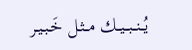يُــنــبــيــك مــثـل خَـبـيـر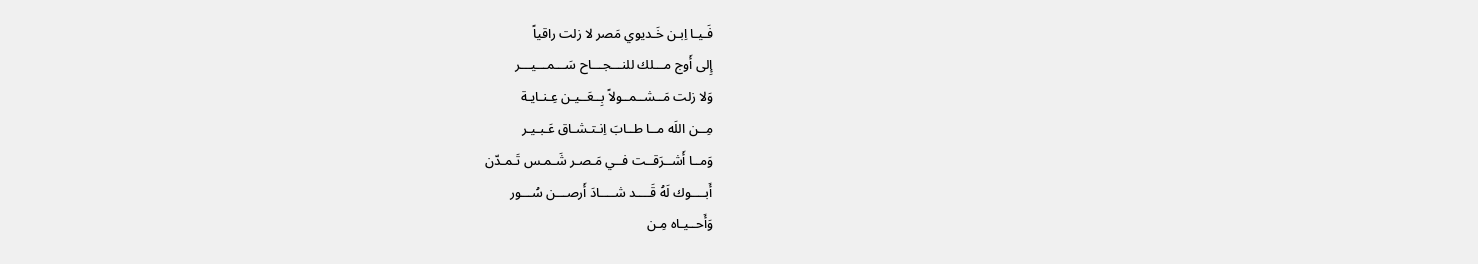فَـيـا اِبـن خَـديوي مَصر لا زلت راقياً
إِلى أَوج مـــلك للنـــجـــاح سَـــمـــيـــر
وَلا زلت مَــشــمــولاً بِــعَــيـن عِـنـايـة
مِــن اللَه مــا طــابَ اِنـتـشـاق عَـبـيـر
وَمــا أَشــرَقــت فــي مَـصـر شَـمـس تَـمـدّن
أَبــــوك لَهُ قَــــد شــــادَ أَرصـــن سُـــور
وَأَحــيـاه مِـن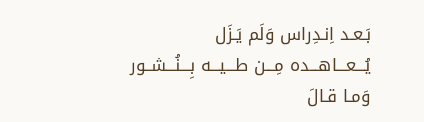بَـعـد اِنـدِراس وَلَم يَـزَل
يُـــعـــاهـــده مِـــن طـــيـــه بِـــنُـــشــور
وَمـا قـالَ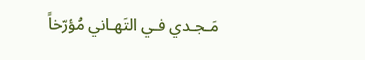مَـجـدي فـي التَهـاني مُؤرّخاً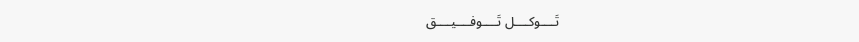تَــــوكــــل تَــــوفــــيــــق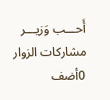أَحـــب وَزيـــر
مشاركات الزوار
0أضف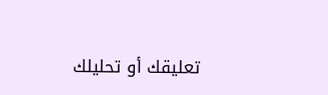تعليقك أو تحليلك